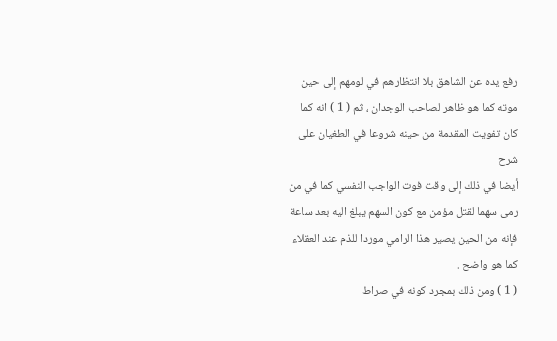رفع يده عن الشاهق بلا انتظارهم في لومهم إلى حين موته كما هو ظاهر لصاحب الوجدان ، ثم ( 1 ) انه كما كان تفويت المقدمة من حينه شروعا في الطغيان على
شرح
أيضا في ذلك إلى وقت فوت الواجب النفسي كما في من رمى سهما لقتل مؤمن مع كون السهم يبلغ اليه بعد ساعة فإنه من الحين يصير هذا الرامي موردا للذم عند العقلاء كما هو واضح .
( 1 ) ومن ذلك بمجرد كونه في صراط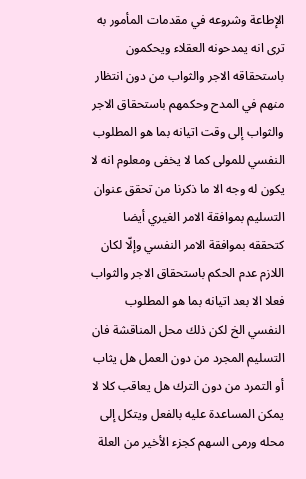الإطاعة وشروعه في مقدمات المأمور به ترى انه يمدحونه العقلاء ويحكمون باستحقاقه الاجر والثواب من دون انتظار منهم في المدح وحكمهم باستحقاق الاجر والثواب إلى وقت اتيانه بما هو المطلوب النفسي للمولى كما لا يخفى ومعلوم انه لا يكون له وجه الا ما ذكرنا من تحقق عنوان التسليم بموافقة الامر الغيري أيضا كتحققه بموافقة الامر النفسي وإلّا لكان اللازم عدم الحكم باستحقاق الاجر والثواب فعلا الا بعد اتيانه بما هو المطلوب النفسي الخ لكن ذلك محل المناقشة فان التسليم المجرد من دون العمل هل يثاب أو التمرد من دون الترك هل يعاقب كلا لا يمكن المساعدة عليه بالفعل ويتكل إلى محله ورمى السهم كجزء الأخير من العلة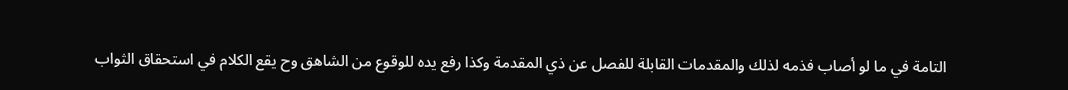التامة في ما لو أصاب فذمه لذلك والمقدمات القابلة للفصل عن ذي المقدمة وكذا رفع يده للوقوع من الشاهق وح يقع الكلام في استحقاق الثواب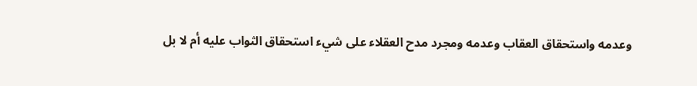وعدمه واستحقاق العقاب وعدمه ومجرد مدح العقلاء على شيء استحقاق الثواب عليه أم لا بل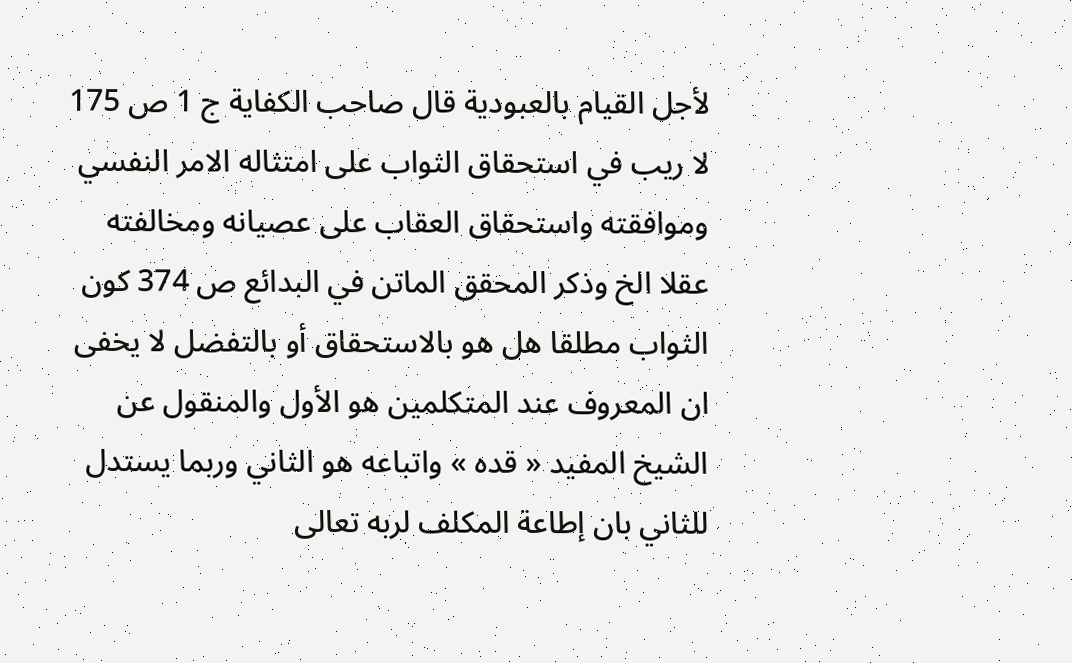لأجل القيام بالعبودية قال صاحب الكفاية ج 1 ص 175 لا ريب في استحقاق الثواب على امتثاله الامر النفسي وموافقته واستحقاق العقاب على عصيانه ومخالفته عقلا الخ وذكر المحقق الماتن في البدائع ص 374 كون الثواب مطلقا هل هو بالاستحقاق أو بالتفضل لا يخفى ان المعروف عند المتكلمين هو الأول والمنقول عن الشيخ المفيد « قده » واتباعه هو الثاني وربما يستدل للثاني بان إطاعة المكلف لربه تعالى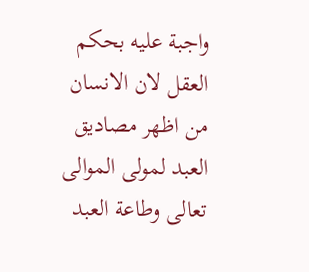واجبة عليه بحكم العقل لان الانسان من اظهر مصاديق العبد لمولى الموالى تعالى وطاعة العبد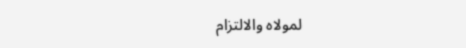لمولاه والالتزام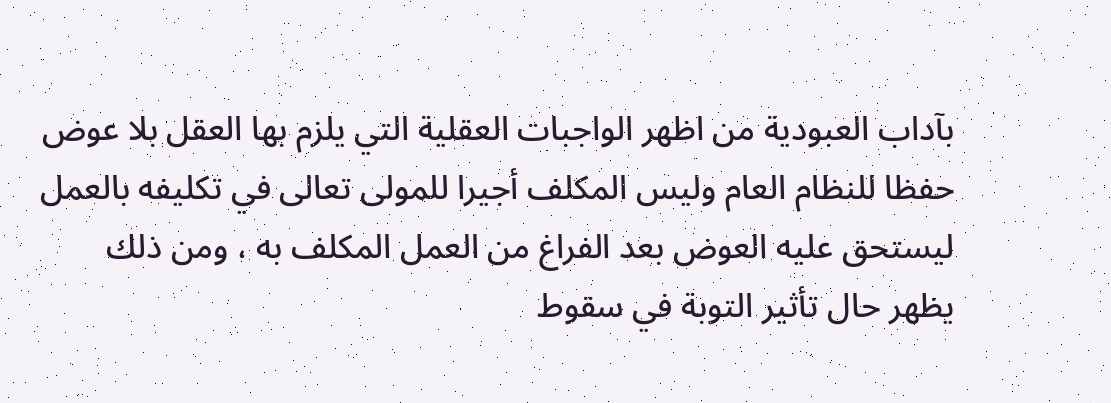بآداب العبودية من اظهر الواجبات العقلية التي يلزم بها العقل بلا عوض حفظا للنظام العام وليس المكلف أجيرا للمولى تعالى في تكليفه بالعمل ليستحق عليه العوض بعد الفراغ من العمل المكلف به ، ومن ذلك يظهر حال تأثير التوبة في سقوط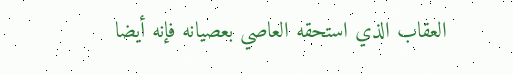العقاب الذي استحقه العاصي بعصيانه فإنه أيضا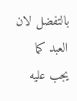بالتفضل لان العبد كما يجب عليه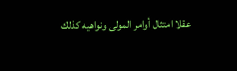عقلا امتثال أوامر المولى ونواهيه كذلك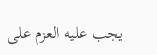يجب عليه العزم على